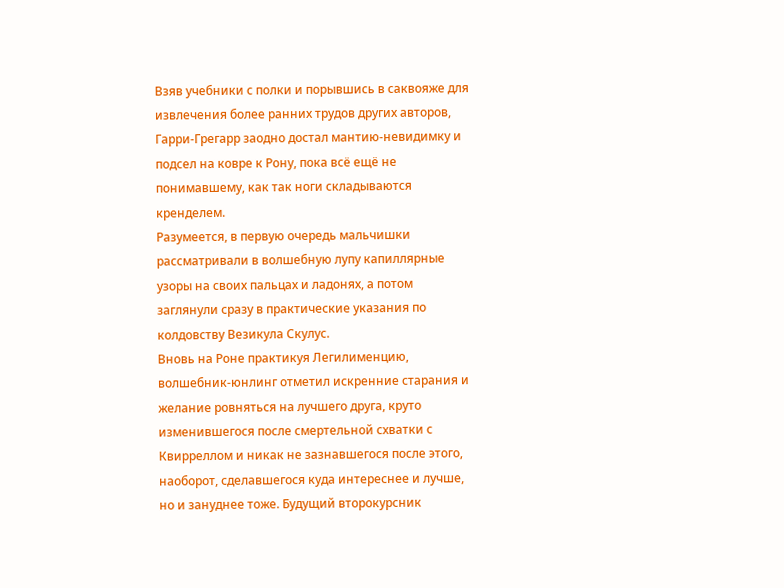Взяв учебники с полки и порывшись в саквояже для извлечения более ранних трудов других авторов, Гарри-Грегарр заодно достал мантию-невидимку и подсел на ковре к Рону, пока всё ещё не понимавшему, как так ноги складываются кренделем.
Разумеется, в первую очередь мальчишки рассматривали в волшебную лупу капиллярные узоры на своих пальцах и ладонях, а потом заглянули сразу в практические указания по колдовству Везикула Скулус.
Вновь на Роне практикуя Легилименцию, волшебник-юнлинг отметил искренние старания и желание ровняться на лучшего друга, круто изменившегося после смертельной схватки с Квирреллом и никак не зазнавшегося после этого, наоборот, сделавшегося куда интереснее и лучше, но и зануднее тоже. Будущий второкурсник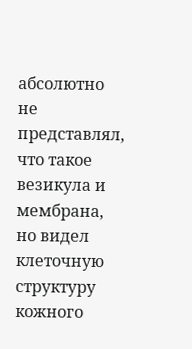абсолютно не представлял, что такое везикула и мембрана, но видел клеточную структуру кожного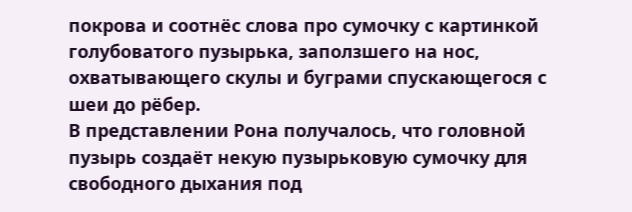покрова и соотнёс слова про сумочку с картинкой голубоватого пузырька, заползшего на нос, охватывающего скулы и буграми спускающегося с шеи до рёбер.
В представлении Рона получалось, что головной пузырь создаёт некую пузырьковую сумочку для свободного дыхания под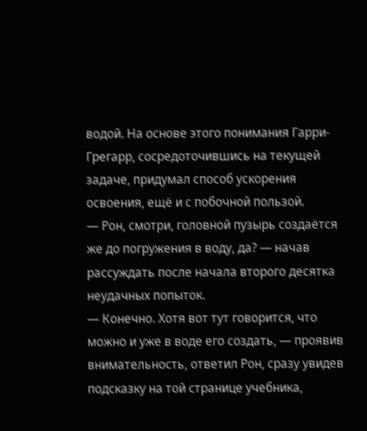водой. На основе этого понимания Гарри-Грегарр, сосредоточившись на текущей задаче, придумал способ ускорения освоения, ещё и с побочной пользой.
— Рон, смотри, головной пузырь создаётся же до погружения в воду, да? — начав рассуждать после начала второго десятка неудачных попыток.
— Конечно. Хотя вот тут говорится, что можно и уже в воде его создать, — проявив внимательность, ответил Рон, сразу увидев подсказку на той странице учебника,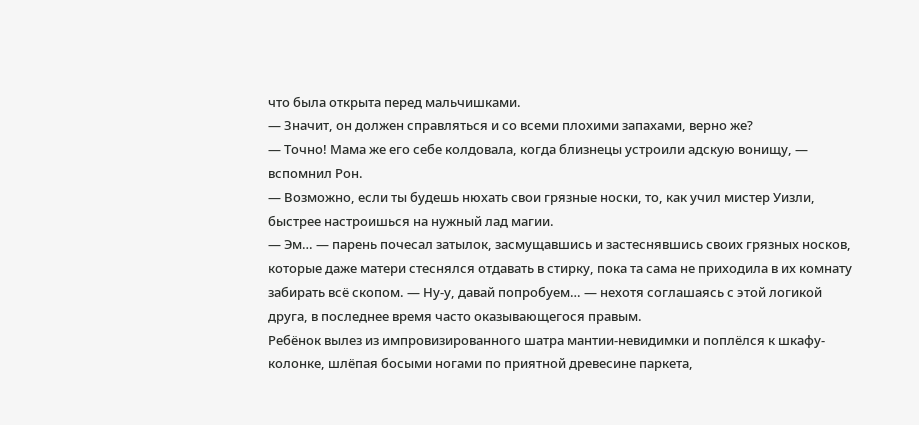что была открыта перед мальчишками.
— Значит, он должен справляться и со всеми плохими запахами, верно же?
— Точно! Мама же его себе колдовала, когда близнецы устроили адскую вонищу, — вспомнил Рон.
— Возможно, если ты будешь нюхать свои грязные носки, то, как учил мистер Уизли, быстрее настроишься на нужный лад магии.
— Эм… — парень почесал затылок, засмущавшись и застеснявшись своих грязных носков, которые даже матери стеснялся отдавать в стирку, пока та сама не приходила в их комнату забирать всё скопом. — Ну-у, давай попробуем… — нехотя соглашаясь с этой логикой друга, в последнее время часто оказывающегося правым.
Ребёнок вылез из импровизированного шатра мантии-невидимки и поплёлся к шкафу-колонке, шлёпая босыми ногами по приятной древесине паркета,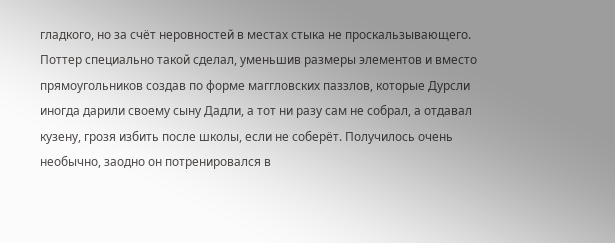гладкого, но за счёт неровностей в местах стыка не проскальзывающего. Поттер специально такой сделал, уменьшив размеры элементов и вместо прямоугольников создав по форме маггловских паззлов, которые Дурсли иногда дарили своему сыну Дадли, а тот ни разу сам не собрал, а отдавал кузену, грозя избить после школы, если не соберёт. Получилось очень необычно, заодно он потренировался в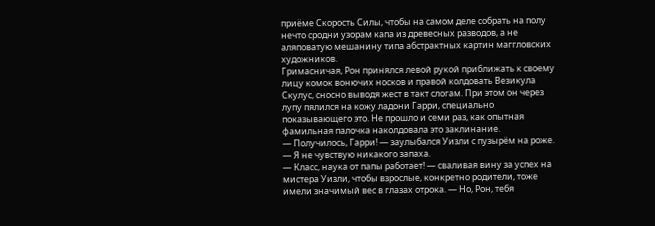приёме Скорость Силы, чтобы на самом деле собрать на полу нечто сродни узорам капа из древесных разводов, а не аляповатую мешанину типа абстрактных картин маггловских художников.
Гримасничая, Рон принялся левой рукой приближать к своему лицу комок вонючих носков и правой колдовать Везикула Скулус, сносно выводя жест в такт слогам. При этом он через лупу пялился на кожу ладони Гарри, специально показывающего это. Не прошло и семи раз, как опытная фамильная палочка наколдовала это заклинание.
— Получилось, Гарри! — заулыбался Уизли с пузырём на роже. — Я не чувствую никакого запаха.
— Класс, наука от папы работает! — сваливая вину за успех на мистера Уизли, чтобы взрослые, конкретно родители, тоже имели значимый вес в глазах отрока. — Но, Рон, тебя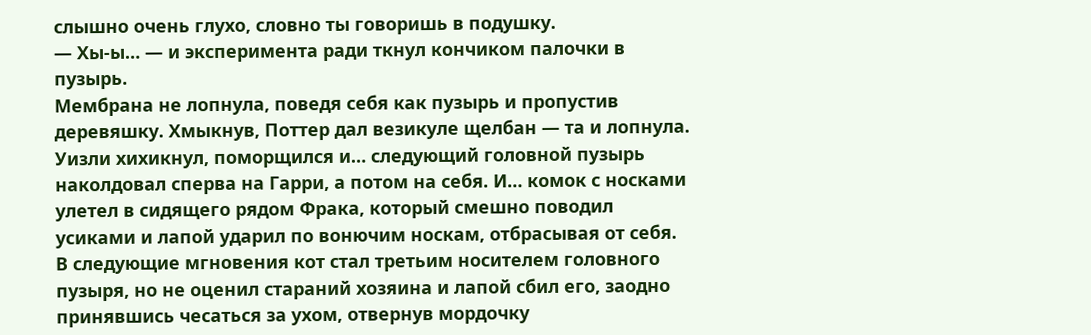слышно очень глухо, словно ты говоришь в подушку.
— Хы-ы… — и эксперимента ради ткнул кончиком палочки в пузырь.
Мембрана не лопнула, поведя себя как пузырь и пропустив деревяшку. Хмыкнув, Поттер дал везикуле щелбан — та и лопнула. Уизли хихикнул, поморщился и… следующий головной пузырь наколдовал сперва на Гарри, а потом на себя. И… комок с носками улетел в сидящего рядом Фрака, который смешно поводил усиками и лапой ударил по вонючим носкам, отбрасывая от себя. В следующие мгновения кот стал третьим носителем головного пузыря, но не оценил стараний хозяина и лапой сбил его, заодно принявшись чесаться за ухом, отвернув мордочку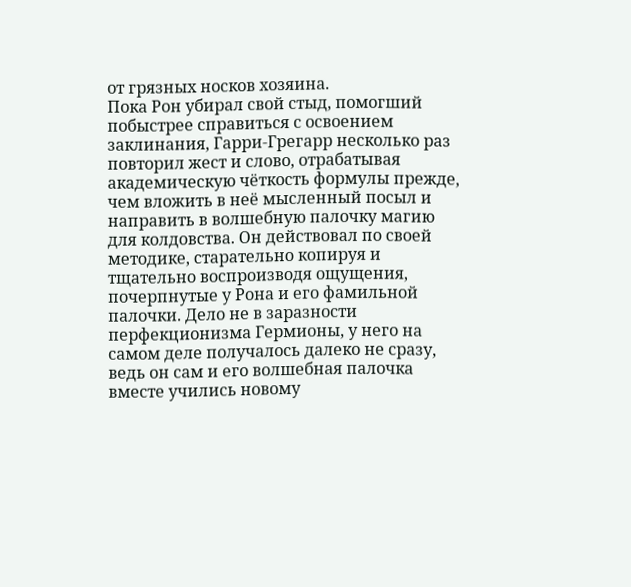от грязных носков хозяина.
Пока Рон убирал свой стыд, помогший побыстрее справиться с освоением заклинания, Гарри-Грегарр несколько раз повторил жест и слово, отрабатывая академическую чёткость формулы прежде, чем вложить в неё мысленный посыл и направить в волшебную палочку магию для колдовства. Он действовал по своей методике, старательно копируя и тщательно воспроизводя ощущения, почерпнутые у Рона и его фамильной палочки. Дело не в заразности перфекционизма Гермионы, у него на самом деле получалось далеко не сразу, ведь он сам и его волшебная палочка вместе учились новому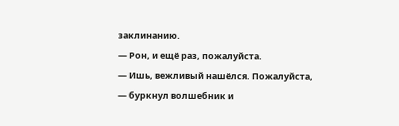заклинанию.
— Рон, и ещё раз, пожалуйста.
— Ишь, вежливый нашёлся. Пожалуйста, — буркнул волшебник и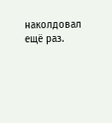наколдовал ещё раз.